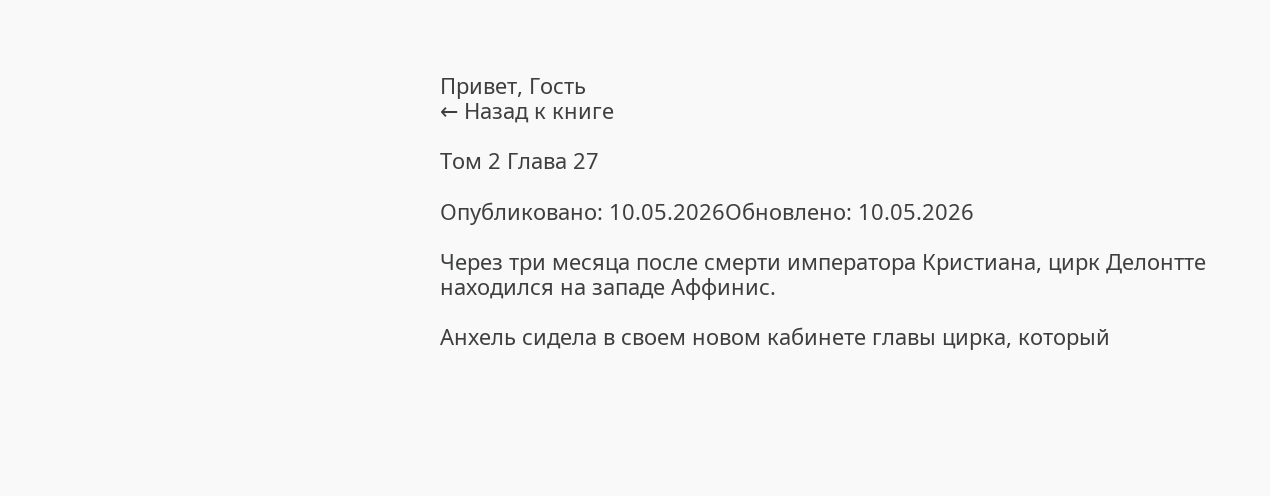Привет, Гость
← Назад к книге

Том 2 Глава 27

Опубликовано: 10.05.2026Обновлено: 10.05.2026

Через три месяца после смерти императора Кристиана, цирк Делонтте находился на западе Аффинис.

Анхель сидела в своем новом кабинете главы цирка, который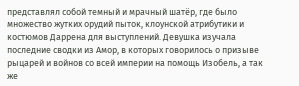представлял собой темный и мрачный шатёр, где было множество жутких орудий пыток, клоунской атрибутики и костюмов Даррена для выступлений. Девушка изучала последние сводки из Амор, в которых говорилось о призыве рыцарей и войнов со всей империи на помощь Изобель, а так же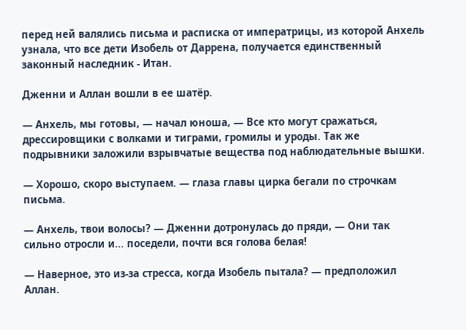перед ней валялись письма и расписка от императрицы, из которой Анхель узнала, что все дети Изобель от Даррена, получается единственный законный наследник - Итан.

Дженни и Аллан вошли в ее шатёр.

— Анхель, мы готовы, — начал юноша, — Все кто могут сражаться, дрессировщики с волками и тиграми, громилы и уроды. Так же подрывники заложили взрывчатые вещества под наблюдательные вышки.

— Хорошо, скоро выступаем. — глаза главы цирка бегали по строчкам письма.

— Анхель, твои волосы? — Дженни дотронулась до пряди, — Они так сильно отросли и... поседели, почти вся голова белая!

— Наверное, это из-за стресса, когда Изобель пытала? — предположил Аллан.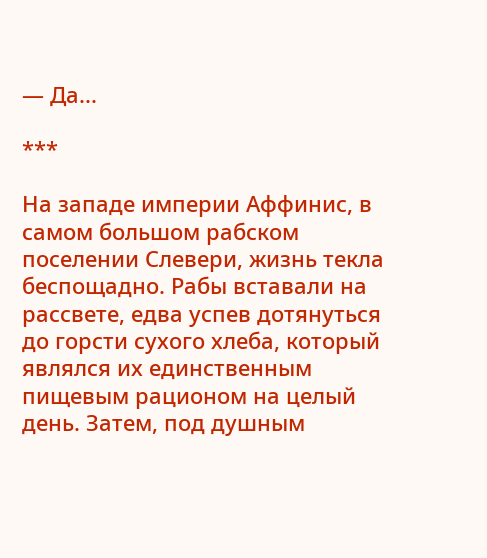— Да...

***

На западе империи Аффинис, в самом большом рабском поселении Слевери, жизнь текла беспощадно. Рабы вставали на рассвете, едва успев дотянуться до горсти сухого хлеба, который являлся их единственным пищевым рационом на целый день. Затем, под душным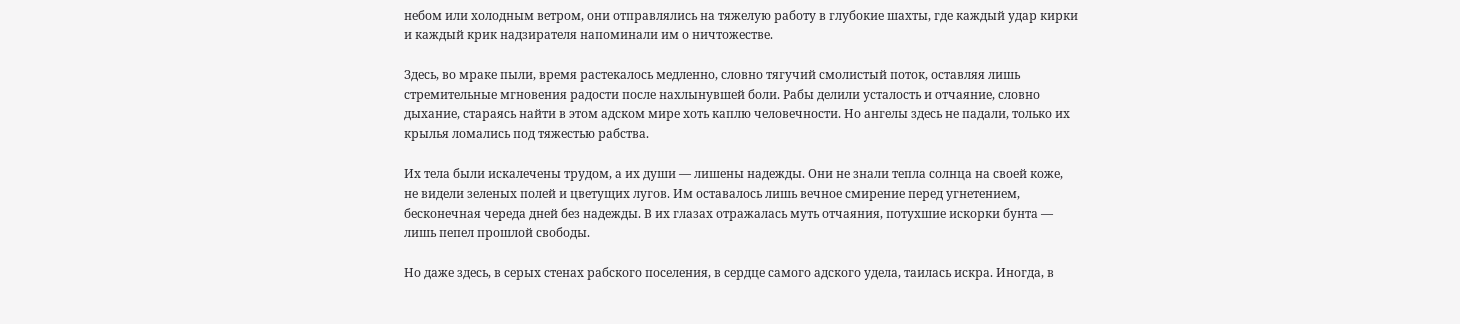небом или холодным ветром, они отправлялись на тяжелую работу в глубокие шахты, где каждый удар кирки и каждый крик надзирателя напоминали им о ничтожестве.

Здесь, во мраке пыли, время растекалось медленно, словно тягучий смолистый поток, оставляя лишь стремительные мгновения радости после нахлынувшей боли. Рабы делили усталость и отчаяние, словно дыхание, стараясь найти в этом адском мире хоть каплю человечности. Но ангелы здесь не падали, только их крылья ломались под тяжестью рабства.

Их тела были искалечены трудом, а их души — лишены надежды. Они не знали тепла солнца на своей коже, не видели зеленых полей и цветущих лугов. Им оставалось лишь вечное смирение перед угнетением, бесконечная череда дней без надежды. В их глазах отражалась муть отчаяния, потухшие искорки бунта — лишь пепел прошлой свободы.

Но даже здесь, в серых стенах рабского поселения, в сердце самого адского удела, таилась искра. Иногда, в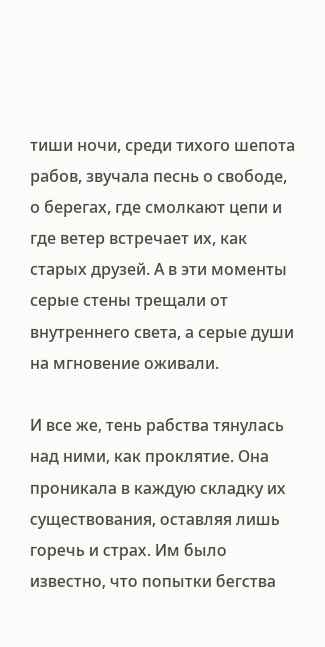тиши ночи, среди тихого шепота рабов, звучала песнь о свободе, о берегах, где смолкают цепи и где ветер встречает их, как старых друзей. А в эти моменты серые стены трещали от внутреннего света, а серые души на мгновение оживали.

И все же, тень рабства тянулась над ними, как проклятие. Она проникала в каждую складку их существования, оставляя лишь горечь и страх. Им было известно, что попытки бегства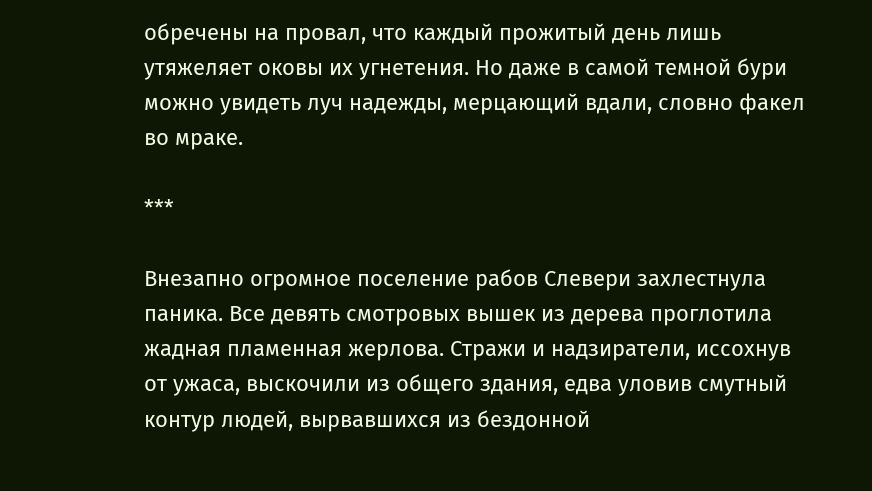обречены на провал, что каждый прожитый день лишь утяжеляет оковы их угнетения. Но даже в самой темной бури можно увидеть луч надежды, мерцающий вдали, словно факел во мраке.

***

Внезапно огромное поселение рабов Слевери захлестнула паника. Все девять смотровых вышек из дерева проглотила жадная пламенная жерлова. Стражи и надзиратели, иссохнув от ужаса, выскочили из общего здания, едва уловив смутный контур людей, вырвавшихся из бездонной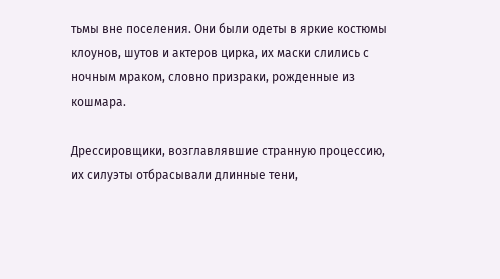тьмы вне поселения. Они были одеты в яркие костюмы клоунов, шутов и актеров цирка, их маски слились с ночным мраком, словно призраки, рожденные из кошмара.

Дрессировщики, возглавлявшие странную процессию, их силуэты отбрасывали длинные тени,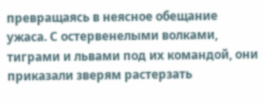превращаясь в неясное обещание ужаса. С остервенелыми волками, тиграми и львами под их командой, они приказали зверям растерзать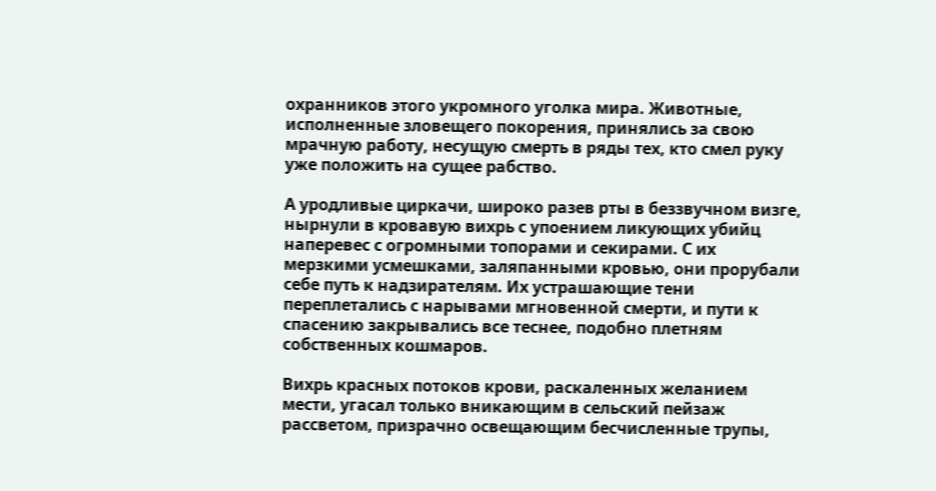охранников этого укромного уголка мира. Животные, исполненные зловещего покорения, принялись за свою мрачную работу, несущую смерть в ряды тех, кто смел руку уже положить на сущее рабство.

А уродливые циркачи, широко разев рты в беззвучном визге, нырнули в кровавую вихрь с упоением ликующих убийц наперевес с огромными топорами и секирами. С их мерзкими усмешками, заляпанными кровью, они прорубали себе путь к надзирателям. Их устрашающие тени переплетались с нарывами мгновенной смерти, и пути к спасению закрывались все теснее, подобно плетням собственных кошмаров.

Вихрь красных потоков крови, раскаленных желанием мести, угасал только вникающим в сельский пейзаж рассветом, призрачно освещающим бесчисленные трупы,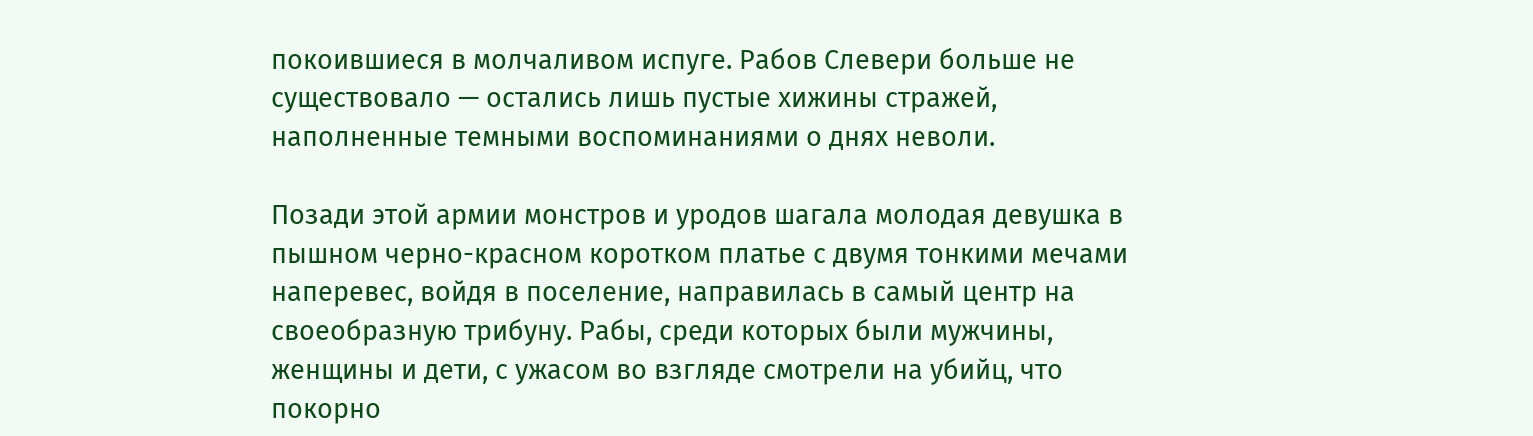покоившиеся в молчаливом испуге. Рабов Слевери больше не существовало — остались лишь пустые хижины стражей, наполненные темными воспоминаниями о днях неволи.

Позади этой армии монстров и уродов шагала молодая девушка в пышном черно-красном коротком платье с двумя тонкими мечами наперевес, войдя в поселение, направилась в самый центр на своеобразную трибуну. Рабы, среди которых были мужчины, женщины и дети, с ужасом во взгляде смотрели на убийц, что покорно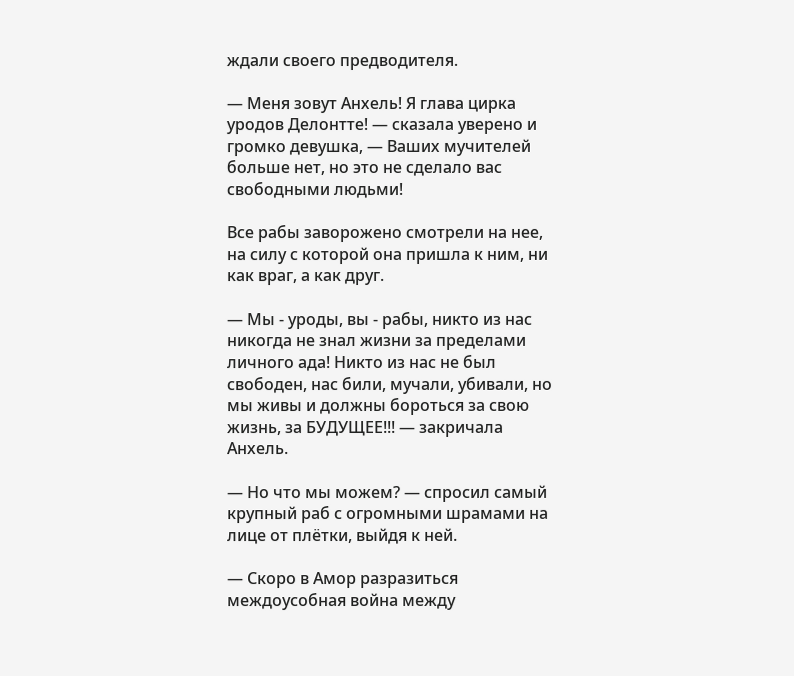ждали своего предводителя.

— Меня зовут Анхель! Я глава цирка уродов Делонтте! — сказала уверено и громко девушка, — Ваших мучителей больше нет, но это не сделало вас свободными людьми!

Все рабы заворожено смотрели на нее, на силу с которой она пришла к ним, ни как враг, а как друг.

— Мы - уроды, вы - рабы, никто из нас никогда не знал жизни за пределами личного ада! Никто из нас не был свободен, нас били, мучали, убивали, но мы живы и должны бороться за свою жизнь, за БУДУЩЕЕ!!! — закричала Анхель.

— Но что мы можем? — спросил самый крупный раб с огромными шрамами на лице от плётки, выйдя к ней.

— Скоро в Амор разразиться междоусобная война между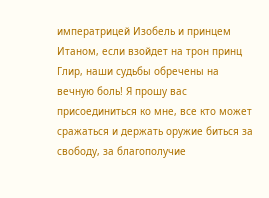императрицей Изобель и принцем Итаном, если взойдет на трон принц Глир, наши судьбы обречены на вечную боль! Я прошу вас присоединиться ко мне, все кто может сражаться и держать оружие биться за свободу, за благополучие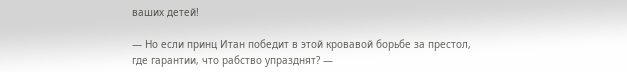ваших детей!

— Но если принц Итан победит в этой кровавой борьбе за престол, где гарантии, что рабство упразднят? —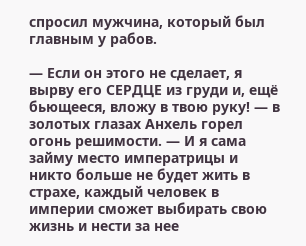спросил мужчина, который был главным у рабов.

— Если он этого не сделает, я вырву его СЕРДЦЕ из груди и, ещё бьющееся, вложу в твою руку! — в золотых глазах Анхель горел огонь решимости. — И я сама займу место императрицы и никто больше не будет жить в страхе, каждый человек в империи сможет выбирать свою жизнь и нести за нее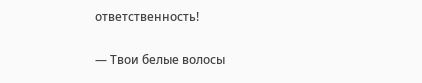ответственность!

— Твои белые волосы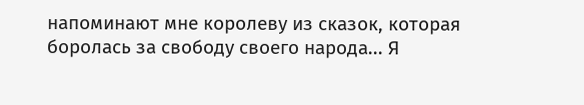напоминают мне королеву из сказок, которая боролась за свободу своего народа... Я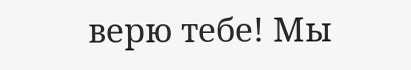верю тебе! Мы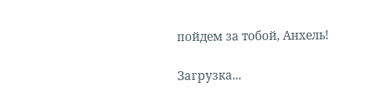пойдем за тобой, Анхель!

Загрузка...